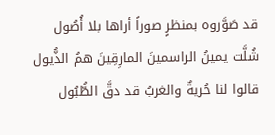قد صَوَّروه بمنظرٍ صوراً أراها بلا أُصُول
شُلَّت يمينُ الراسمينَ المارِقِينَ همُ الذُّيول
قالوا لنا حُريةٌ والغربُ قد دقَّ الطُّبُول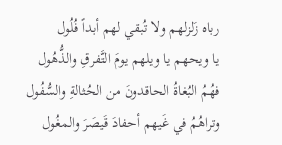رباه زَلزلهم ولا تُبقي لهم أبداً فُلُول
يا ويحهم يا ويلهم يومَ التَّفرقِ والذُّهُول
فهُمُ البُغاةُ الحاقدونَ من الحُثالةِ والسُّفُول
وتراهُمُ في غَيهم أحفادَ قَيصَرَ والمغُول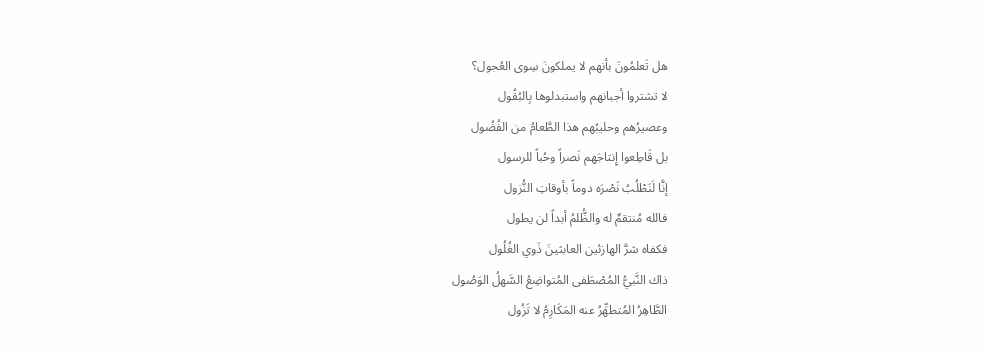هل تَعلمُونَ بأنهم لا يملكونَ سِوى العُجول؟
لا تشتروا أجبانهم واستبدلوها بِالبُقُول
وعصيرُهم وحليبُهم هذا الطَّعامُ من الفُضُول
بل قَاطِعوا إِنتاجَهم نَصراً وحُباً للرسول
إنَّا لَنَطْلُبُ نَصْرَه دوماً بأوقاتِ النُّزول
فالله مُنتقمٌ له والظُّلمُ أبداً لن يطول
فكفاه شرَّ الهازئين العابثينَ ذَوي الغُلُول
ذاك النَّبيُّ المُصْطَفى المُتواضِعُ السَّهلُ الوَصُول
الطَّاهِرُ المُتطهِّرُ عنه المَكَارِمُ لا تَزُول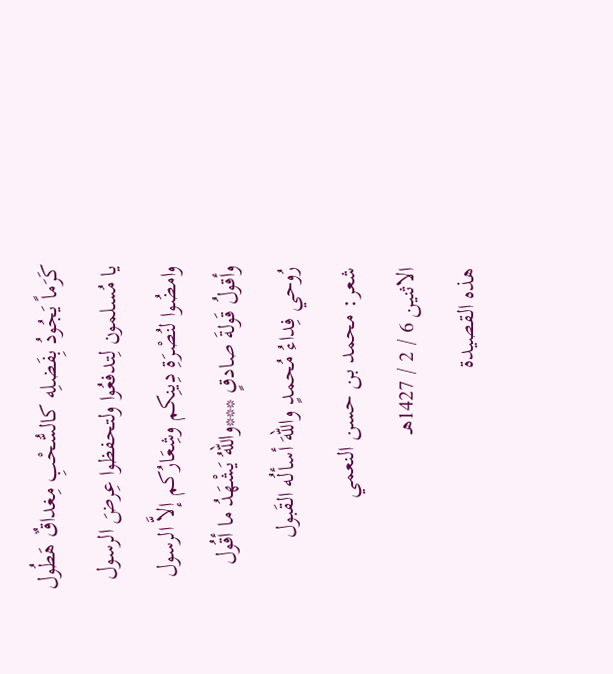كَرَماً يَجُودُ بِفَضلِه كالسُّحْبِ مِغداقٌ هَطُول
يا مُسلمون لِتدفعُوا ولتحفظوا عِرضَ الرسول
وامضُوا لنُصْرَةِ دِينِكم وشِعَارُكم إلاَّ الرسول
وأقولُ قَولةَ صادقٍ ***واللهُ يَشْهَدُ ما أقُول
رُوحي فِداءُ مُحمدٍ واللهَ أسألُه القَبول
شعر: محمد بن حسن النعمي
الاثنين 6 / 2 / 1427هـ
هذه القصيدة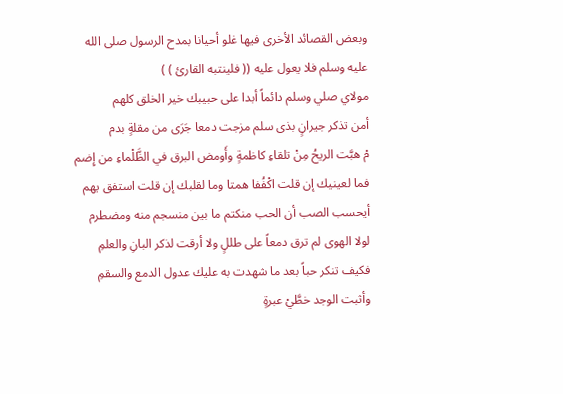وبعض القصائد الأخرى فيها غلو أحيانا بمدح الرسول صلى الله عليه وسلم فلا يعول عليه (( فلينتبه القارئ ) )
مولاي صلي وسلم دائماً أبدا على حبيبك خير الخلق كلهم
أمن تذكر جيرانٍ بذى سلم مزجت دمعا جَرَى من مقلةٍ بدم
مْ هبَّت الريحُ مِنْ تلقاءِ كاظمةٍ وأَومض البرق في الظَّلْماءِ من إِضم
فما لعينيك إن قلت اكْفُفا همتا وما لقلبك إن قلت استفق يهم
أيحسب الصب أن الحب منكتم ما بين منسجم منه ومضطرم
لولا الهوى لم ترق دمعاً على طللٍ ولا أرقت لذكر البانِ والعلمِ
فكيف تنكر حباً بعد ما شهدت به عليك عدول الدمع والسقمِ
وأثبت الوجد خطَّيْ عبرةٍ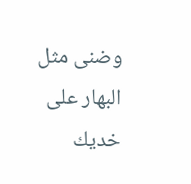وضنى مثل البهار على خديك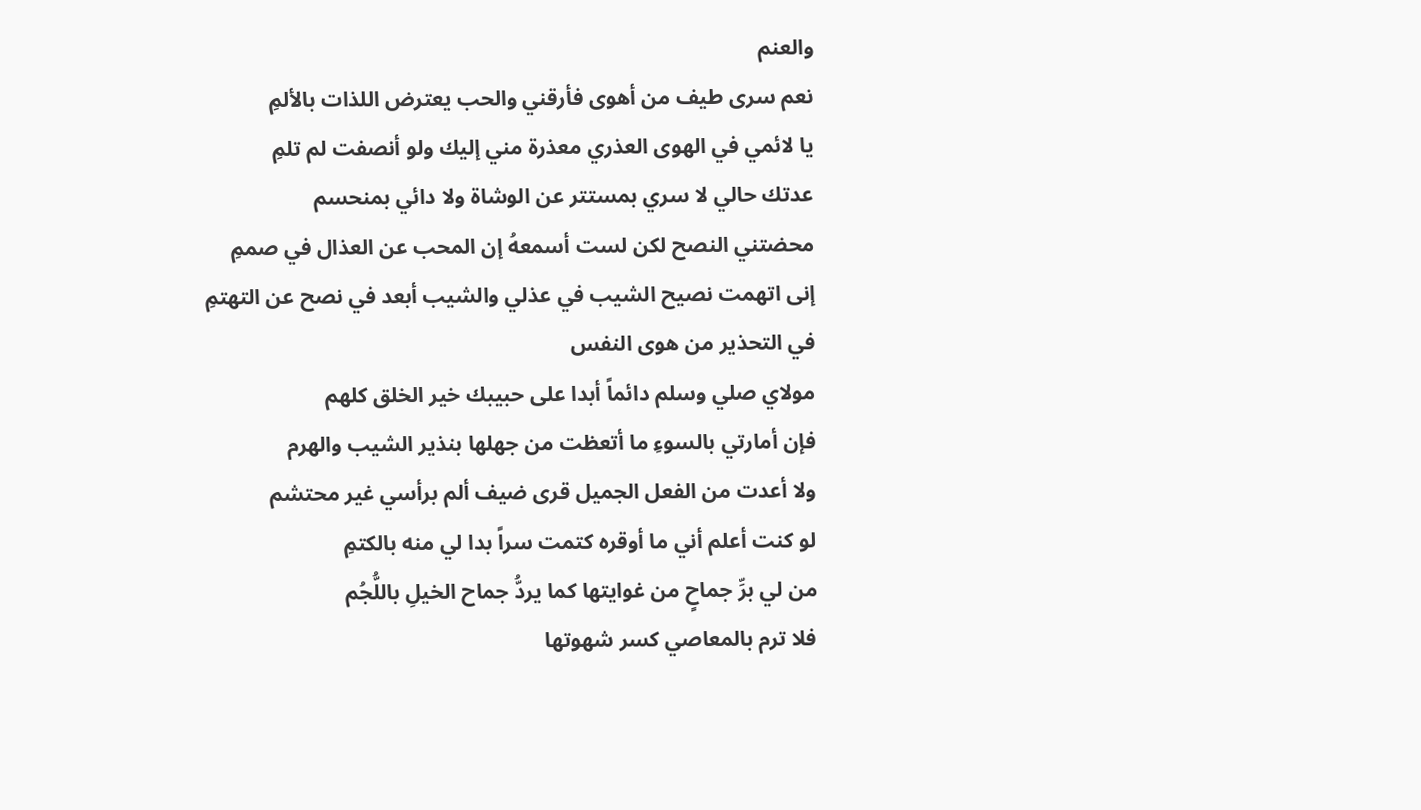والعنم
نعم سرى طيف من أهوى فأرقني والحب يعترض اللذات بالألمِ
يا لائمي في الهوى العذري معذرة مني إليك ولو أنصفت لم تلمِ
عدتك حالي لا سري بمستتر عن الوشاة ولا دائي بمنحسم
محضتني النصح لكن لست أسمعهُ إن المحب عن العذال في صممِ
إنى اتهمت نصيح الشيب في عذلي والشيب أبعد في نصح عن التهتمِ
في التحذير من هوى النفس
مولاي صلي وسلم دائماً أبدا على حبيبك خير الخلق كلهم
فإن أمارتي بالسوءِ ما أتعظت من جهلها بنذير الشيب والهرم
ولا أعدت من الفعل الجميل قرى ضيف ألم برأسي غير محتشم
لو كنت أعلم أني ما أوقره كتمت سراً بدا لي منه بالكتمِ
من لي برِّ جماحٍ من غوايتها كما يردُّ جماح الخيلِ باللُّجُم
فلا ترم بالمعاصي كسر شهوتها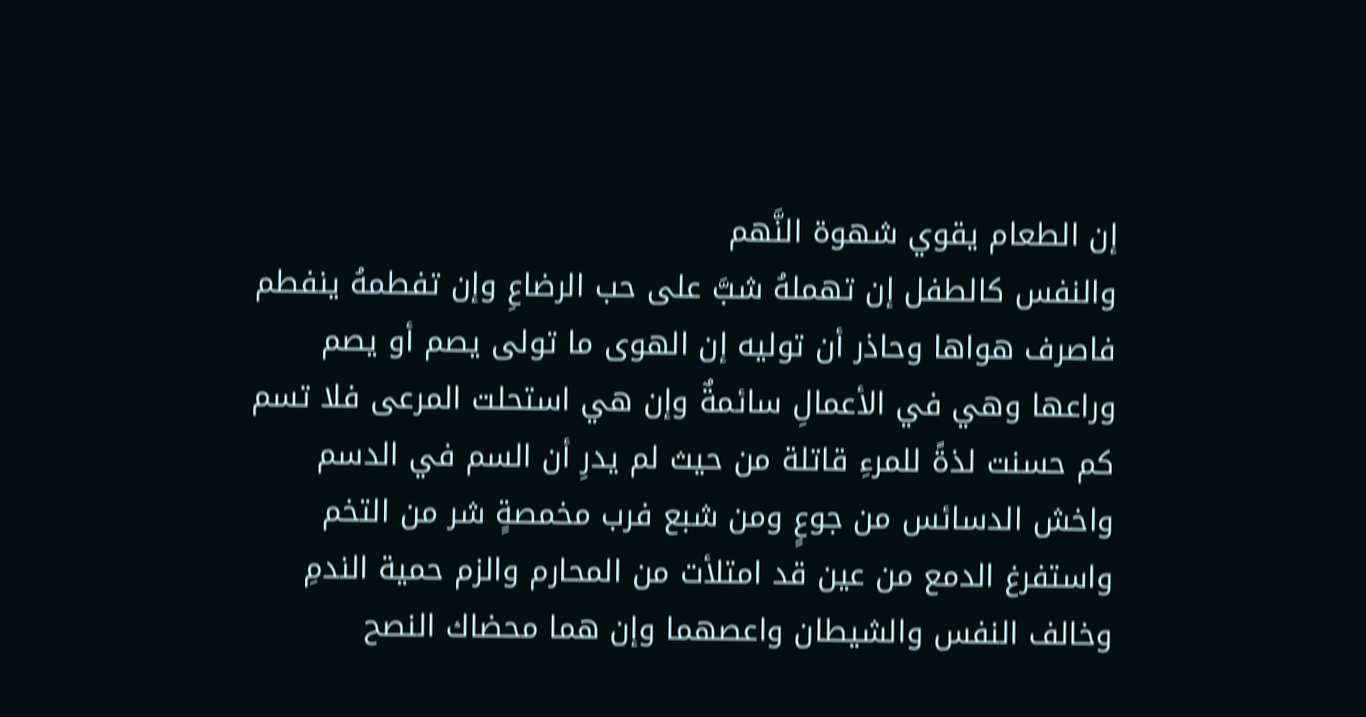إن الطعام يقوي شهوة النَّهم
والنفس كالطفل إن تهملهُ شبَّ على حب الرضاعِ وإن تفطمهُ ينفطم
فاصرف هواها وحاذر أن توليه إن الهوى ما تولى يصم أو يصم
وراعها وهي في الأعمالِ سائمةٌ وإن هي استحلت المرعى فلا تسم
كم حسنت لذةً للمرءِ قاتلة من حيث لم يدرِ أن السم في الدسم
واخش الدسائس من جوعٍ ومن شبع فرب مخمصةٍ شر من التخم
واستفرغ الدمع من عين قد امتلأت من المحارم والزم حمية الندمِ
وخالف النفس والشيطان واعصهما وإن هما محضاك النصح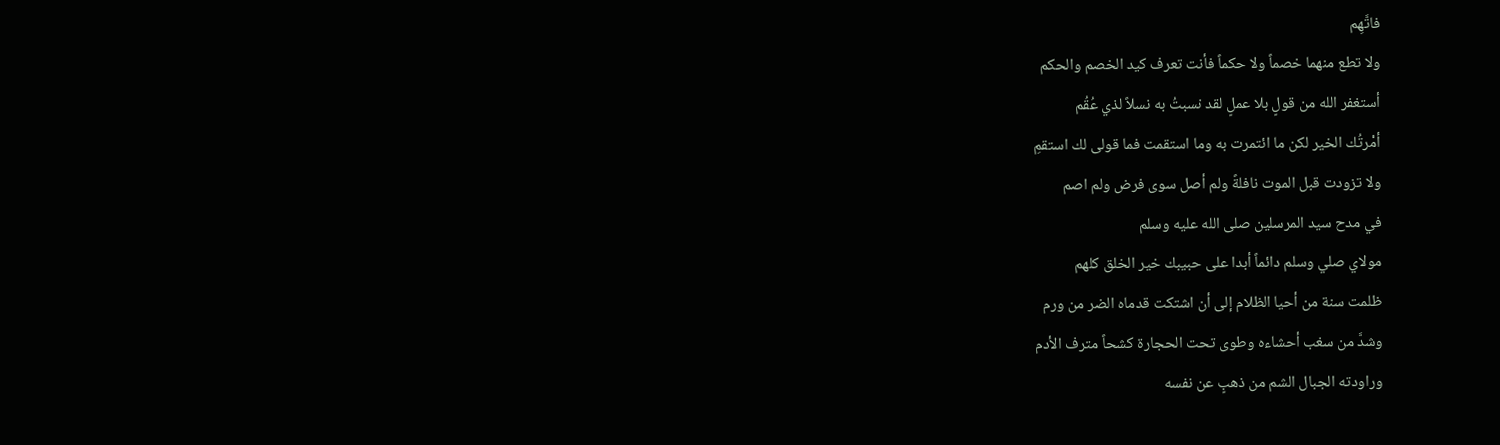فاتَّهِم
ولا تطع منهما خصماً ولا حكماً فأنت تعرف كيد الخصم والحكم
أستغفر الله من قولٍ بلا عملٍ لقد نسبتُ به نسلاً لذي عُقُم
أمْرتُك الخير لكن ما ائتمرت به وما استقمت فما قولى لك استقمِ
ولا تزودت قبل الموت نافلةً ولم أصل سوى فرض ولم اصم
في مدح سيد المرسلين صلى الله عليه وسلم
مولاي صلي وسلم دائماً أبدا على حبيبك خير الخلق كلهم
ظلمت سنة من أحيا الظلام إلى أن اشتكت قدماه الضر من ورم
وشدَّ من سغب أحشاءه وطوى تحت الحجارة كشحاً مترف الأدم
وراودته الجبال الشم من ذهبٍ عن نفسه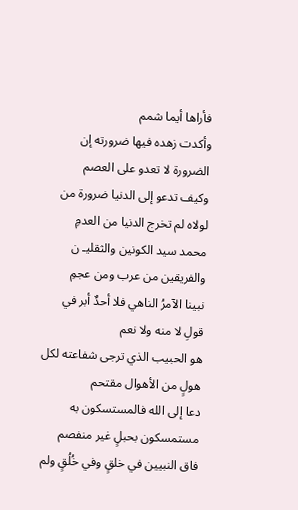فأراها أيما شمم
وأكدت زهده فيها ضرورته إن الضرورة لا تعدو على العصم
وكيف تدعو إلى الدنيا ضرورة من لولاه لم تخرج الدنيا من العدمِ
محمد سيد الكونين والثقليـ ن والفريقين من عرب ومن عجمِ
نبينا الآمرُ الناهي فلا أحدٌ أبر في قولِ لا منه ولا نعم
هو الحبيب الذي ترجى شفاعته لكل هولٍ من الأهوال مقتحم
دعا إلى الله فالمستسكون به مستمسكون بحبلٍ غير منفصم
فاق النبيين في خلقٍ وفي خُلُقٍ ولم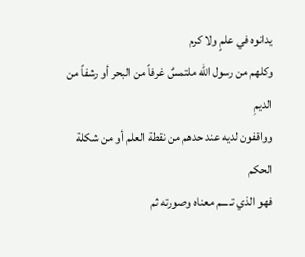يدانوه في علمٍ ولا كرم
وكلهم من رسول الله ملتمسٌ غرفاً من البحر أو رشفاً من الديمِ
وواقفون لديه عند حدهم من نقطة العلم أو من شكلة الحكم
فهو الذي تـ ـــم معناه وصورته ثم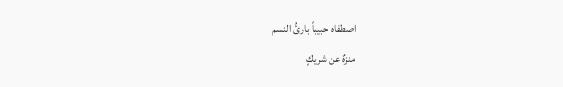اصطفاه حبيباً بارئُ النسم
منزهٌ عن شريكٍ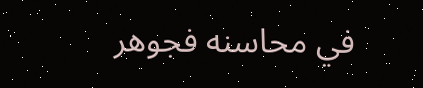في محاسنه فجوهر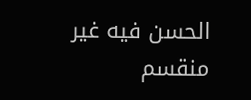الحسن فيه غير منقسم